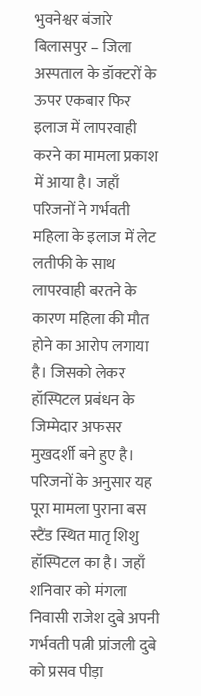भुवनेश्वर बंजारे
बिलासपुर – जिला अस्पताल के डॉक्टरों के ऊपर एकबार फिर इलाज में लापरवाही करने का मामला प्रकाश में आया है। जहाँ परिजनों ने गर्भवती महिला के इलाज में लेट लतीफी के साथ लापरवाही बरतने के कारण महिला की मौत होने का आरोप लगाया है। जिसको लेकर हॉस्पिटल प्रबंधन के जिम्मेदार अफसर मुखदर्शी बने हुए है। परिजनों के अनुसार यह पूरा मामला पुराना बस स्टैंड स्थित मातृ शिशु हॉस्पिटल का है। जहाँ शनिवार को मंगला निवासी राजेश दुबे अपनी गर्भवती पत्नी प्रांजली दुबे को प्रसव पीड़ा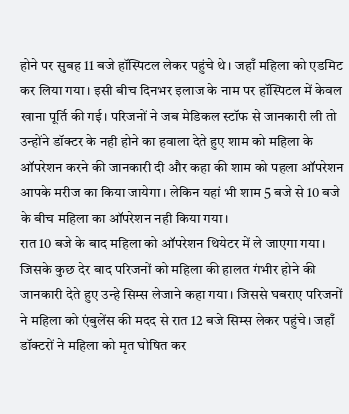होने पर सुबह 11 बजे हॉस्पिटल लेकर पहुंचे थे। जहाँ महिला को एडमिट कर लिया गया। इसी बीच दिनभर इलाज के नाम पर हॉस्पिटल में केवल खाना पूर्ति की गई। परिजनों ने जब मेडिकल स्टॉफ से जानकारी ली तो उन्होंने डॉक्टर के नही होने का हवाला देते हुए शाम को महिला के ऑपरेशन करने की जानकारी दी और कहा की शाम को पहला ऑपरेशन आपके मरीज का किया जायेगा। लेकिन यहां भी शाम 5 बजे से 10 बजे के बीच महिला का ऑपरेशन नही किया गया।
रात 10 बजे के बाद महिला को ऑपरेशन थियेटर में ले जाएगा गया। जिसके कुछ देर बाद परिजनों को महिला की हालत गंभीर होने की जानकारी देते हुए उन्हे सिम्स लेजाने कहा गया। जिससे घबराए परिजनों ने महिला को एंबुलेंस की मदद से रात 12 बजे सिम्स लेकर पहुंचे। जहाँ डॉक्टरों ने महिला को मृत घोषित कर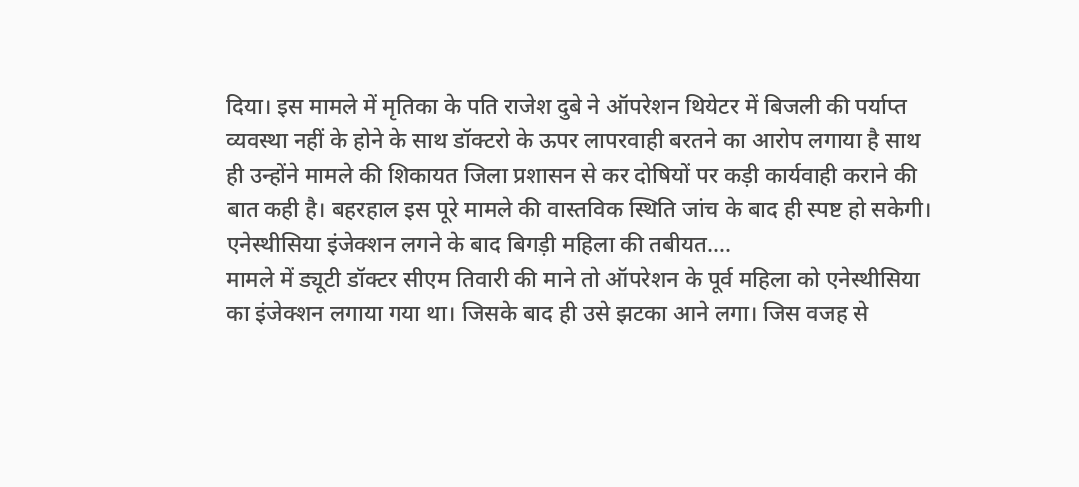दिया। इस मामले में मृतिका के पति राजेश दुबे ने ऑपरेशन थियेटर में बिजली की पर्याप्त व्यवस्था नहीं के होने के साथ डॉक्टरो के ऊपर लापरवाही बरतने का आरोप लगाया है साथ ही उन्होंने मामले की शिकायत जिला प्रशासन से कर दोषियों पर कड़ी कार्यवाही कराने की बात कही है। बहरहाल इस पूरे मामले की वास्तविक स्थिति जांच के बाद ही स्पष्ट हो सकेगी।
एनेस्थीसिया इंजेक्शन लगने के बाद बिगड़ी महिला की तबीयत….
मामले में ड्यूटी डॉक्टर सीएम तिवारी की माने तो ऑपरेशन के पूर्व महिला को एनेस्थीसिया का इंजेक्शन लगाया गया था। जिसके बाद ही उसे झटका आने लगा। जिस वजह से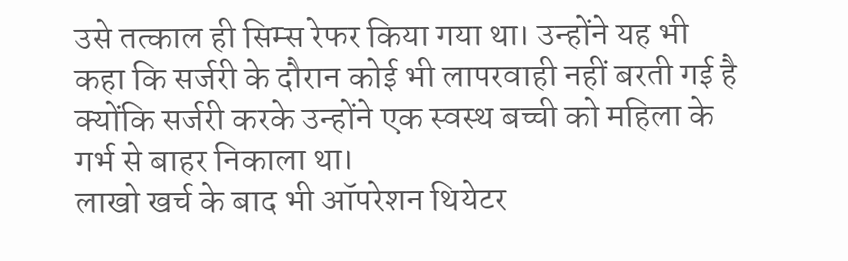उसे तत्काल ही सिम्स रेफर किया गया था। उन्होंने यह भी कहा कि सर्जरी के दौरान कोई भी लापरवाही नहीं बरती गई है क्योंकि सर्जरी करके उन्होंने एक स्वस्थ बच्ची को महिला के गर्भ से बाहर निकाला था।
लाखो खर्च के बाद भी ऑपरेशन थियेटर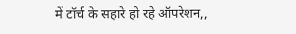में टॉर्च के सहारे हो रहे ऑपरेशन,,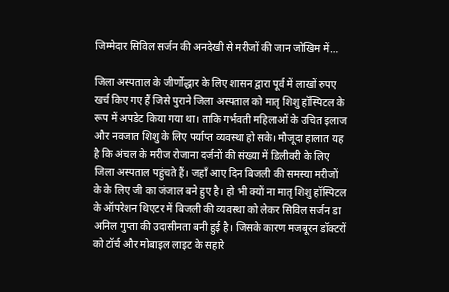जिम्मेदार सिविल सर्जन की अनदेखी से मरीजों की जान जोखिम में…

जिला अस्पताल के जीर्णोद्धार के लिए शासन द्वारा पूर्व में लाखों रुपए खर्च किए गए हैं जिसे पुराने जिला अस्पताल को मातृ शिशु हॉस्पिटल के रूप में अपडेट किया गया था। ताकि गर्भवती महिलाओं के उचित इलाज और नवजात शिशु के लिए पर्याप्त व्यवस्था हो सके। मौजूदा हालात यह है कि अंचल के मरीज रोजाना दर्जनों की संख्या में डिलीवरी के लिए जिला अस्पताल पहुंचते हैं। जहाँ आए दिन बिजली की समस्या मरीजों के के लिए जी का जंजाल बने हुए है। हो भी क्यों ना मातृ शिशु हॉस्पिटल के ऑपरेशन थिएटर में बिजली की व्यवस्था को लेकर सिविल सर्जन डा अनिल गुप्ता की उदासीनता बनी हुई है। जिसके कारण मजबूरन डॉक्टरों को टॉर्च और मोबाइल लाइट के सहारे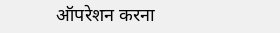ऑपरेशन करना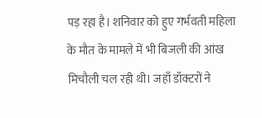पड़ रहा है। शनिवार को हुए गर्भवती महिला के मौत के मामले में भी बिजली की आंख मिचौली चल रही थी। जहाँ डॉक्टरों ने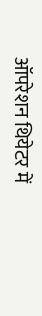ऑपरेशन थियेटर में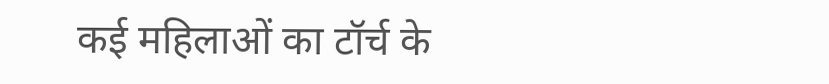कई महिलाओं का टॉर्च के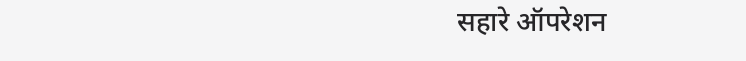सहारे ऑपरेशन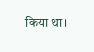किया था।